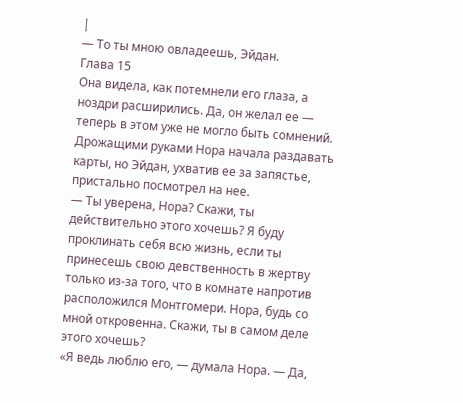|
— То ты мною овладеешь, Эйдан.
Глава 15
Она видела, как потемнели его глаза, а ноздри расширились. Да, он желал ее — теперь в этом уже не могло быть сомнений.
Дрожащими руками Нора начала раздавать карты, но Эйдан, ухватив ее за запястье, пристально посмотрел на нее.
— Ты уверена, Нора? Скажи, ты действительно этого хочешь? Я буду проклинать себя всю жизнь, если ты принесешь свою девственность в жертву только из-за того, что в комнате напротив расположился Монтгомери. Нора, будь со мной откровенна. Скажи, ты в самом деле этого хочешь?
«Я ведь люблю его, — думала Нора. — Да,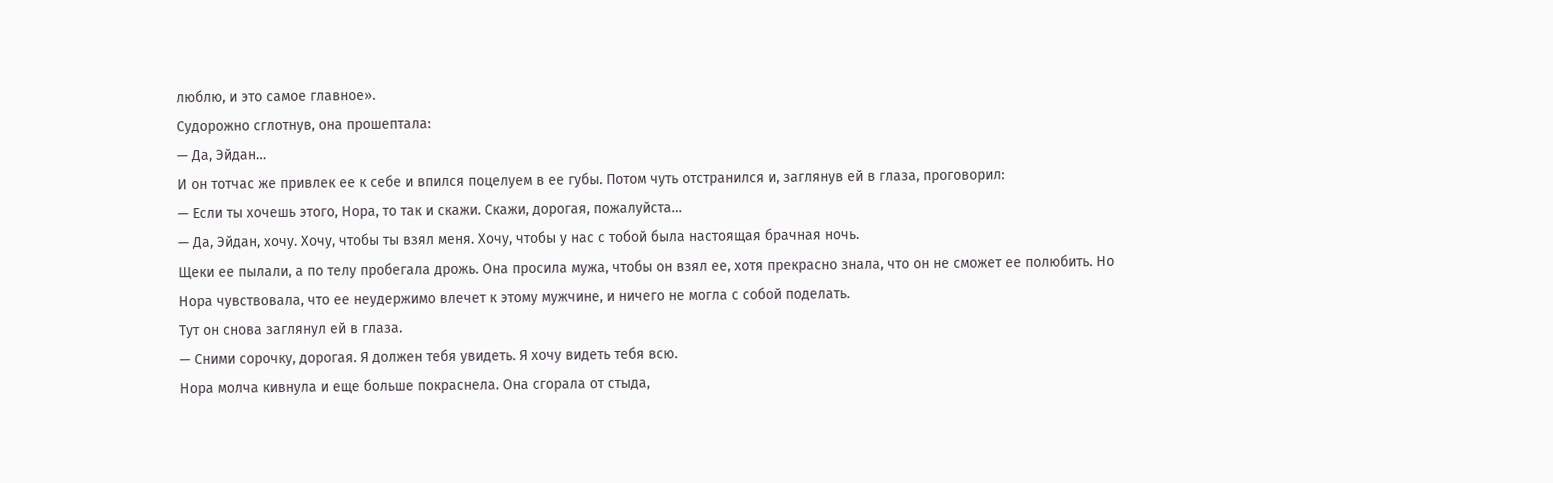люблю, и это самое главное».
Судорожно сглотнув, она прошептала:
— Да, Эйдан…
И он тотчас же привлек ее к себе и впился поцелуем в ее губы. Потом чуть отстранился и, заглянув ей в глаза, проговорил:
— Если ты хочешь этого, Нора, то так и скажи. Скажи, дорогая, пожалуйста…
— Да, Эйдан, хочу. Хочу, чтобы ты взял меня. Хочу, чтобы у нас с тобой была настоящая брачная ночь.
Щеки ее пылали, а по телу пробегала дрожь. Она просила мужа, чтобы он взял ее, хотя прекрасно знала, что он не сможет ее полюбить. Но Нора чувствовала, что ее неудержимо влечет к этому мужчине, и ничего не могла с собой поделать.
Тут он снова заглянул ей в глаза.
— Сними сорочку, дорогая. Я должен тебя увидеть. Я хочу видеть тебя всю.
Нора молча кивнула и еще больше покраснела. Она сгорала от стыда,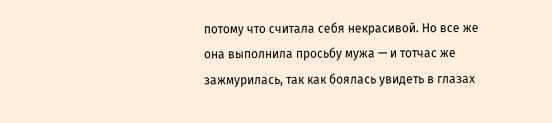потому что считала себя некрасивой. Но все же она выполнила просьбу мужа — и тотчас же зажмурилась, так как боялась увидеть в глазах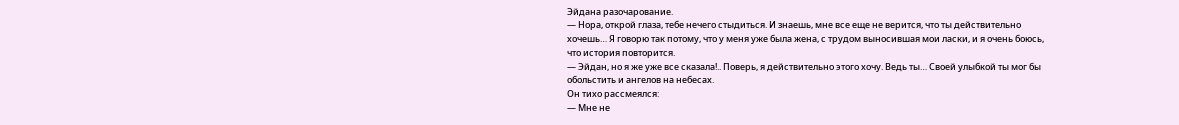Эйдана разочарование.
— Нора, открой глаза, тебе нечего стыдиться. И знаешь, мне все еще не верится, что ты действительно хочешь… Я говорю так потому, что у меня уже была жена, с трудом выносившая мои ласки, и я очень боюсь, что история повторится.
— Эйдан, но я же уже все сказала!.. Поверь, я действительно этого хочу. Ведь ты… Своей улыбкой ты мог бы обольстить и ангелов на небесах.
Он тихо рассмеялся:
— Мне не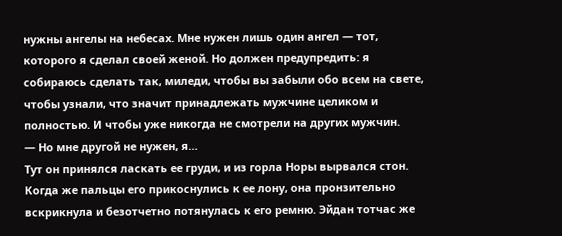нужны ангелы на небесах. Мне нужен лишь один ангел — тот, которого я сделал своей женой. Но должен предупредить: я собираюсь сделать так, миледи, чтобы вы забыли обо всем на свете, чтобы узнали, что значит принадлежать мужчине целиком и полностью. И чтобы уже никогда не смотрели на других мужчин.
— Но мне другой не нужен, я…
Тут он принялся ласкать ее груди, и из горла Норы вырвался стон. Когда же пальцы его прикоснулись к ее лону, она пронзительно вскрикнула и безотчетно потянулась к его ремню. Эйдан тотчас же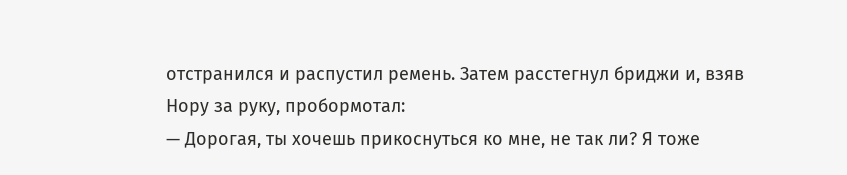отстранился и распустил ремень. Затем расстегнул бриджи и, взяв Нору за руку, пробормотал:
— Дорогая, ты хочешь прикоснуться ко мне, не так ли? Я тоже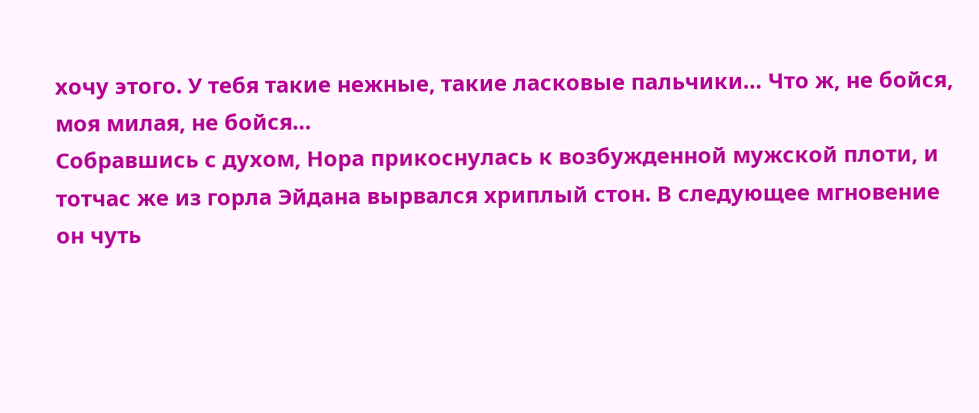хочу этого. У тебя такие нежные, такие ласковые пальчики… Что ж, не бойся, моя милая, не бойся…
Собравшись с духом, Нора прикоснулась к возбужденной мужской плоти, и тотчас же из горла Эйдана вырвался хриплый стон. В следующее мгновение он чуть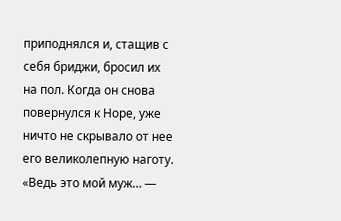приподнялся и, стащив с себя бриджи, бросил их на пол. Когда он снова повернулся к Норе, уже ничто не скрывало от нее его великолепную наготу.
«Ведь это мой муж… —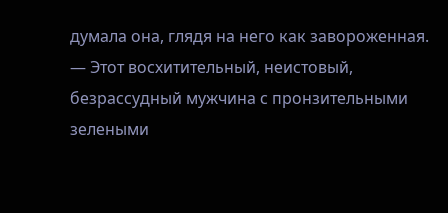думала она, глядя на него как завороженная. — Этот восхитительный, неистовый, безрассудный мужчина с пронзительными зелеными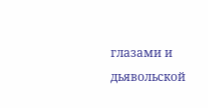глазами и дьявольской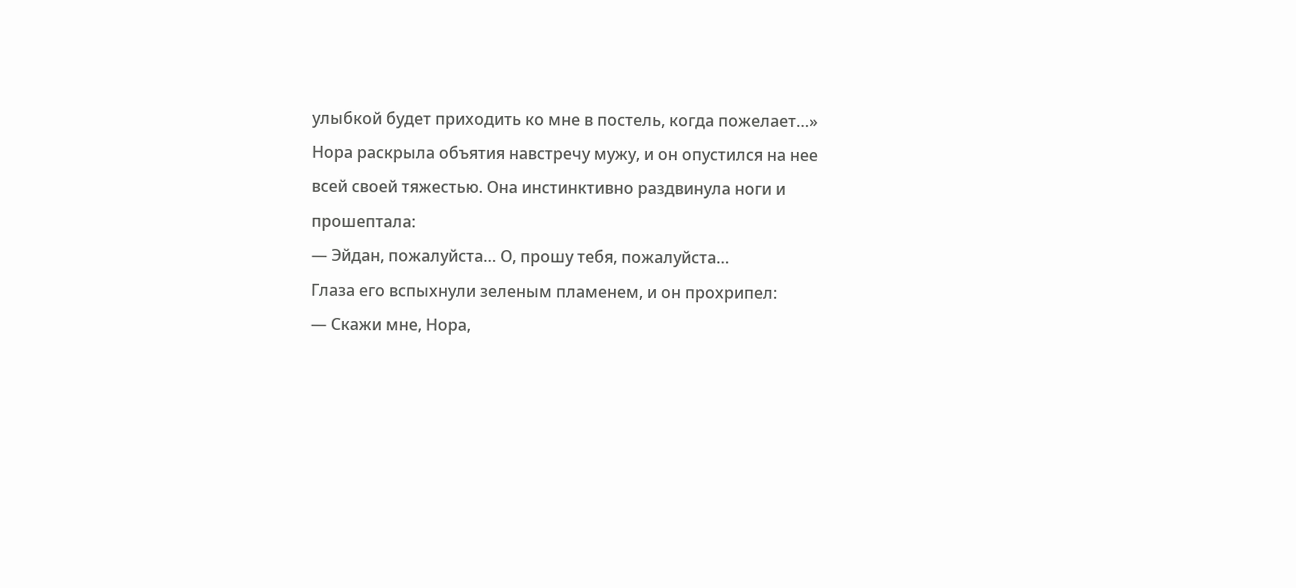улыбкой будет приходить ко мне в постель, когда пожелает…»
Нора раскрыла объятия навстречу мужу, и он опустился на нее всей своей тяжестью. Она инстинктивно раздвинула ноги и прошептала:
— Эйдан, пожалуйста… О, прошу тебя, пожалуйста…
Глаза его вспыхнули зеленым пламенем, и он прохрипел:
— Скажи мне, Нора,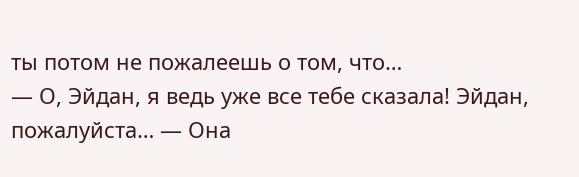ты потом не пожалеешь о том, что…
— О, Эйдан, я ведь уже все тебе сказала! Эйдан, пожалуйста… — Она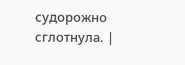судорожно сглотнула. |